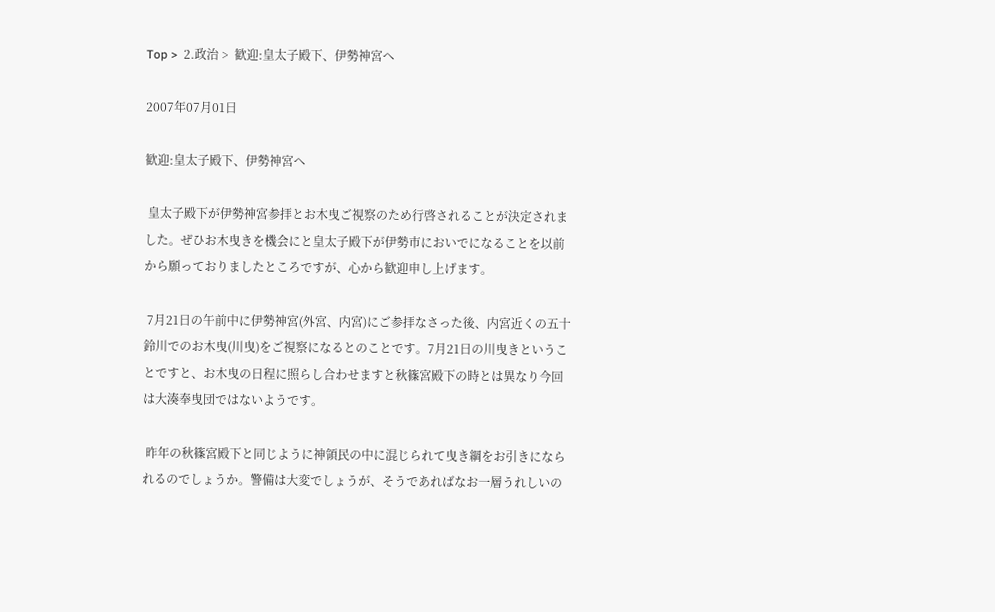Top >  2.政治 >  歓迎:皇太子殿下、伊勢神宮へ

2007年07月01日

歓迎:皇太子殿下、伊勢神宮へ

 皇太子殿下が伊勢神宮参拝とお木曳ご視察のため行啓されることが決定されました。ぜひお木曳きを機会にと皇太子殿下が伊勢市においでになることを以前から願っておりましたところですが、心から歓迎申し上げます。

 7月21日の午前中に伊勢神宮(外宮、内宮)にご参拝なさった後、内宮近くの五十鈴川でのお木曳(川曳)をご視察になるとのことです。7月21日の川曳きということですと、お木曳の日程に照らし合わせますと秋篠宮殿下の時とは異なり今回は大湊奉曳団ではないようです。

 昨年の秋篠宮殿下と同じように神領民の中に混じられて曳き綱をお引きになられるのでしょうか。警備は大変でしょうが、そうであればなお一層うれしいの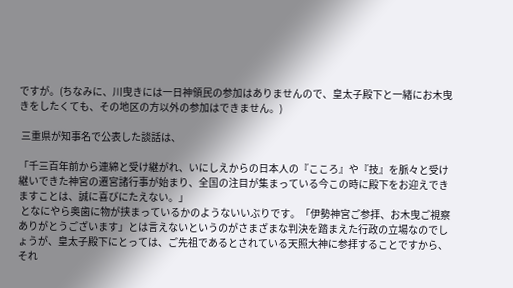ですが。(ちなみに、川曳きには一日神領民の参加はありませんので、皇太子殿下と一緒にお木曳きをしたくても、その地区の方以外の参加はできません。)

 三重県が知事名で公表した談話は、

「千三百年前から連綿と受け継がれ、いにしえからの日本人の『こころ』や『技』を脈々と受け継いできた神宮の遷宮諸行事が始まり、全国の注目が集まっている今この時に殿下をお迎えできますことは、誠に喜びにたえない。」
 となにやら奥歯に物が挟まっているかのようないいぶりです。「伊勢神宮ご参拝、お木曳ご視察ありがとうございます」とは言えないというのがさまざまな判決を踏まえた行政の立場なのでしょうが、皇太子殿下にとっては、ご先祖であるとされている天照大神に参拝することですから、それ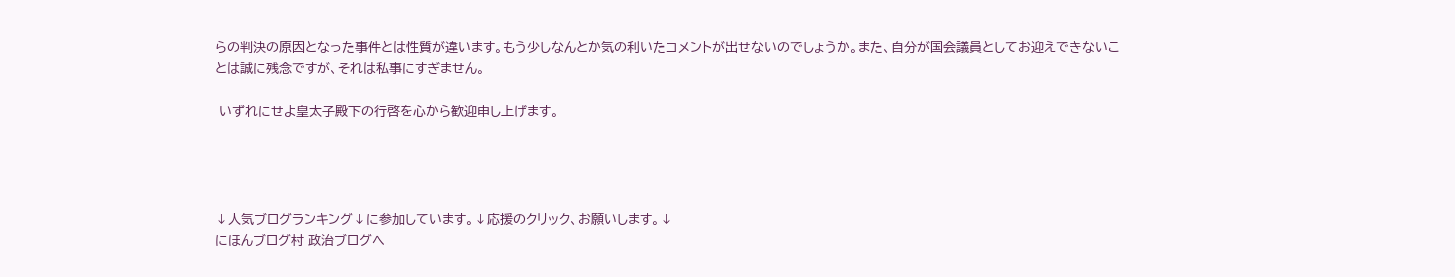らの判決の原因となった事件とは性質が違います。もう少しなんとか気の利いたコメントが出せないのでしょうか。また、自分が国会議員としてお迎えできないことは誠に残念ですが、それは私事にすぎません。

 いずれにせよ皇太子殿下の行啓を心から歓迎申し上げます。




↓人気ブログランキング↓に参加しています。↓応援のクリック、お願いします。↓
にほんブログ村 政治ブログへ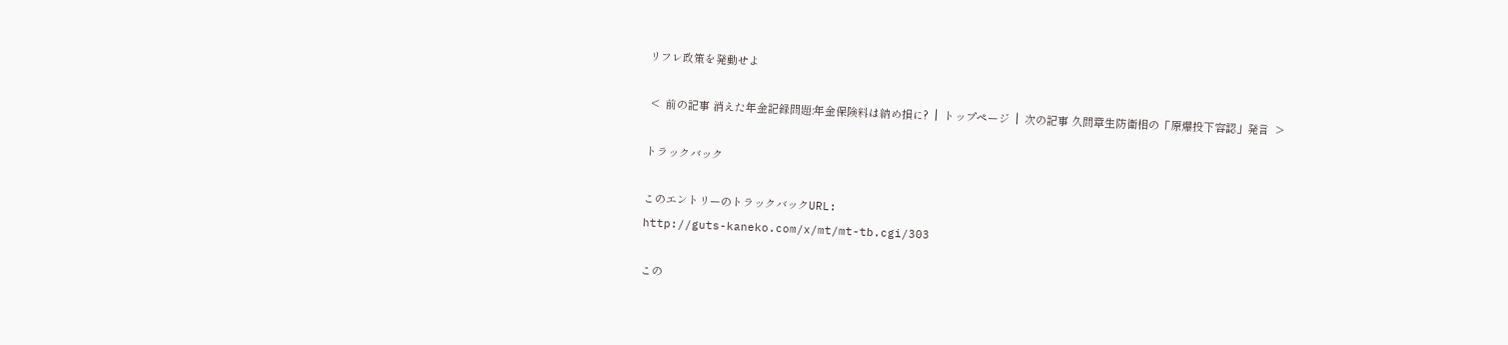リフレ政策を発動せよ

 <  前の記事 消えた年金記録問題:年金保険料は納め損に?  |  トップページ  |  次の記事 久間章生防衛相の「原爆投下容認」発言  >

トラックバック

このエントリーのトラックバックURL:
http://guts-kaneko.com/x/mt/mt-tb.cgi/303

この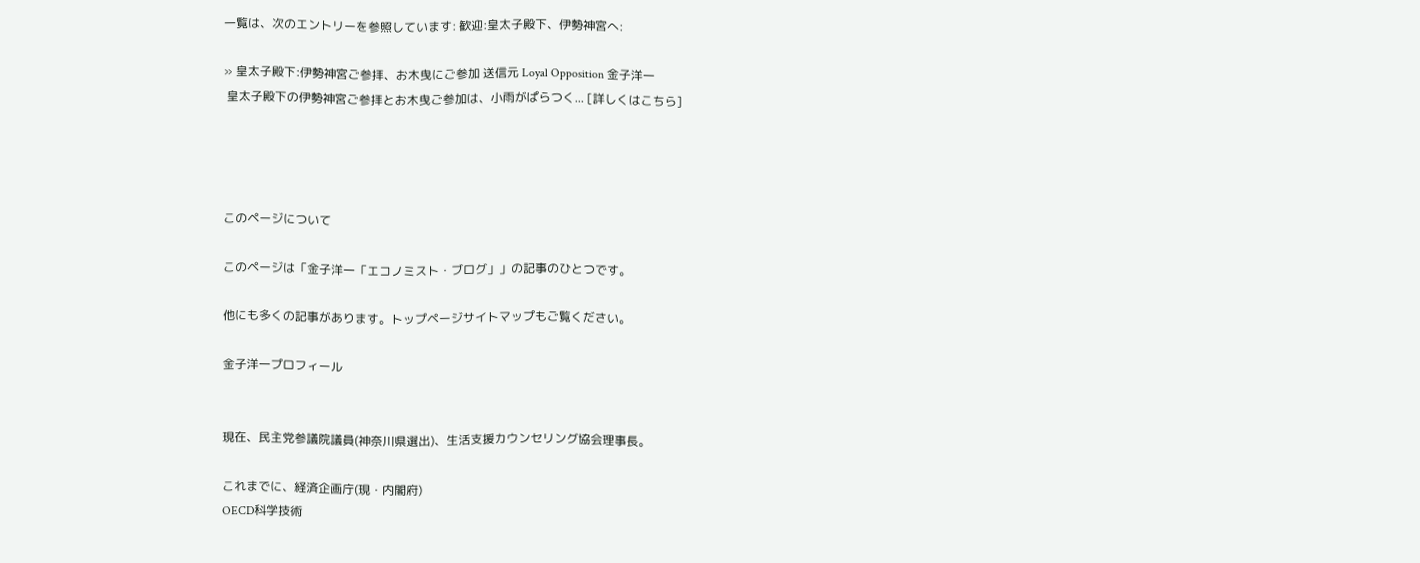一覧は、次のエントリーを参照しています: 歓迎:皇太子殿下、伊勢神宮へ:

» 皇太子殿下:伊勢神宮ご参拝、お木曳にご参加 送信元 Loyal Opposition 金子洋一
 皇太子殿下の伊勢神宮ご参拝とお木曳ご参加は、小雨がぱらつく... [詳しくはこちら]




このページについて

このページは「金子洋一「エコノミスト・ブログ」」の記事のひとつです。

他にも多くの記事があります。トップページサイトマップもご覧ください。

金子洋一プロフィール


現在、民主党参議院議員(神奈川県選出)、生活支援カウンセリング協会理事長。

これまでに、経済企画庁(現・内閣府)
OECD科学技術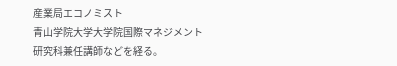産業局エコノミスト
青山学院大学大学院国際マネジメント研究科兼任講師などを経る。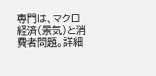専門は、マクロ経済(景気)と消費者問題。詳細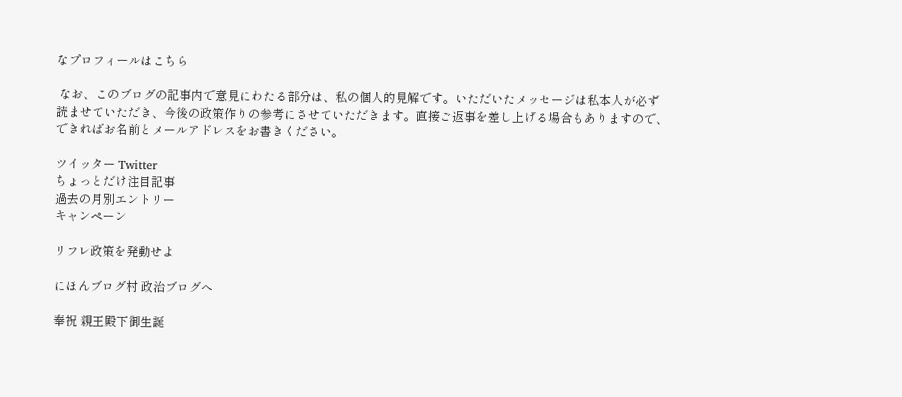なプロフィールはこちら

 なお、このブログの記事内で意見にわたる部分は、私の個人的見解です。いただいたメッセージは私本人が必ず読ませていただき、今後の政策作りの参考にさせていただきます。直接ご返事を差し上げる場合もありますので、できればお名前とメールアドレスをお書きください。

ツイッター Twitter
ちょっとだけ注目記事
過去の月別エントリー
キャンペーン

リフレ政策を発動せよ

にほんブログ村 政治ブログへ

奉祝 親王殿下御生誕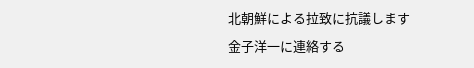北朝鮮による拉致に抗議します
金子洋一に連絡する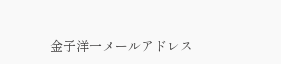金子洋一メールアドレス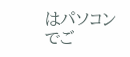はパソコンでご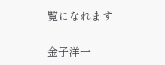覧になれます

金子洋一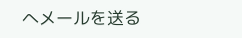へメールを送る